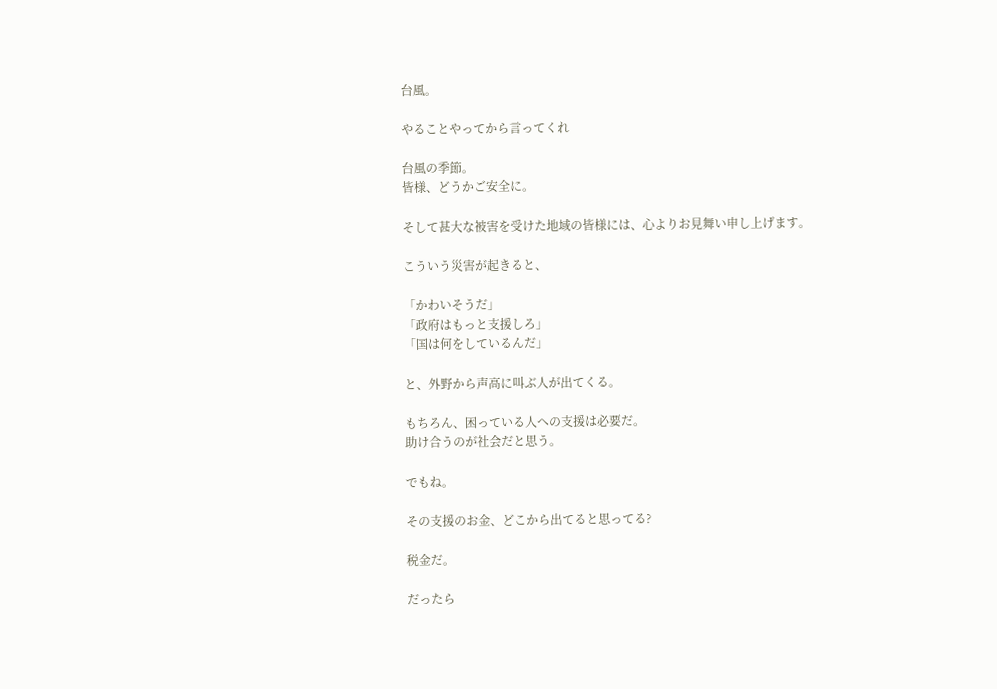台風。

やることやってから言ってくれ

台風の季節。
皆様、どうかご安全に。

そして甚大な被害を受けた地域の皆様には、心よりお見舞い申し上げます。

こういう災害が起きると、

「かわいそうだ」
「政府はもっと支援しろ」
「国は何をしているんだ」

と、外野から声高に叫ぶ人が出てくる。

もちろん、困っている人への支援は必要だ。
助け合うのが社会だと思う。

でもね。

その支援のお金、どこから出てると思ってる?

税金だ。

だったら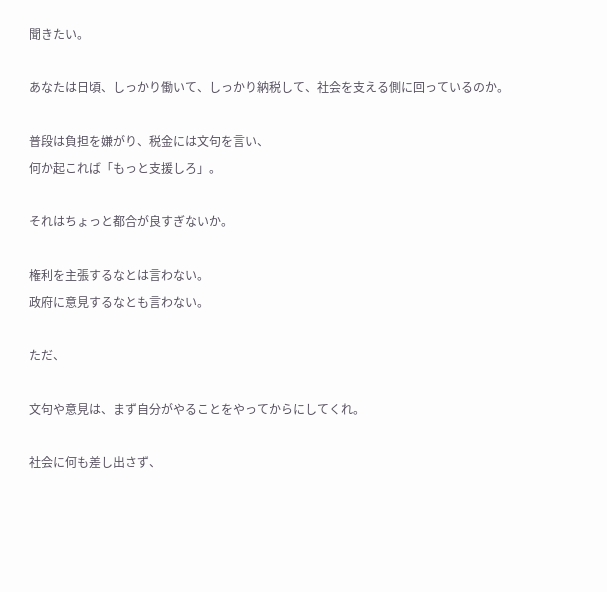聞きたい。

あなたは日頃、しっかり働いて、しっかり納税して、社会を支える側に回っているのか。

普段は負担を嫌がり、税金には文句を言い、
何か起これば「もっと支援しろ」。

それはちょっと都合が良すぎないか。

権利を主張するなとは言わない。
政府に意見するなとも言わない。

ただ、

文句や意見は、まず自分がやることをやってからにしてくれ。

社会に何も差し出さず、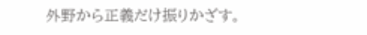外野から正義だけ振りかざす。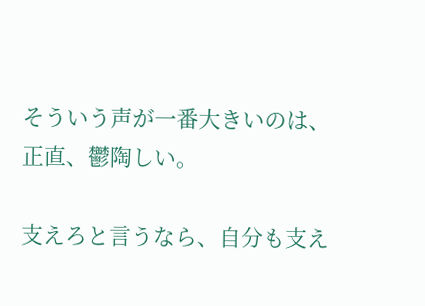そういう声が一番大きいのは、正直、鬱陶しい。

支えろと言うなら、自分も支え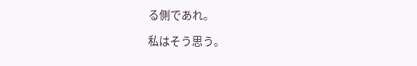る側であれ。

私はそう思う。